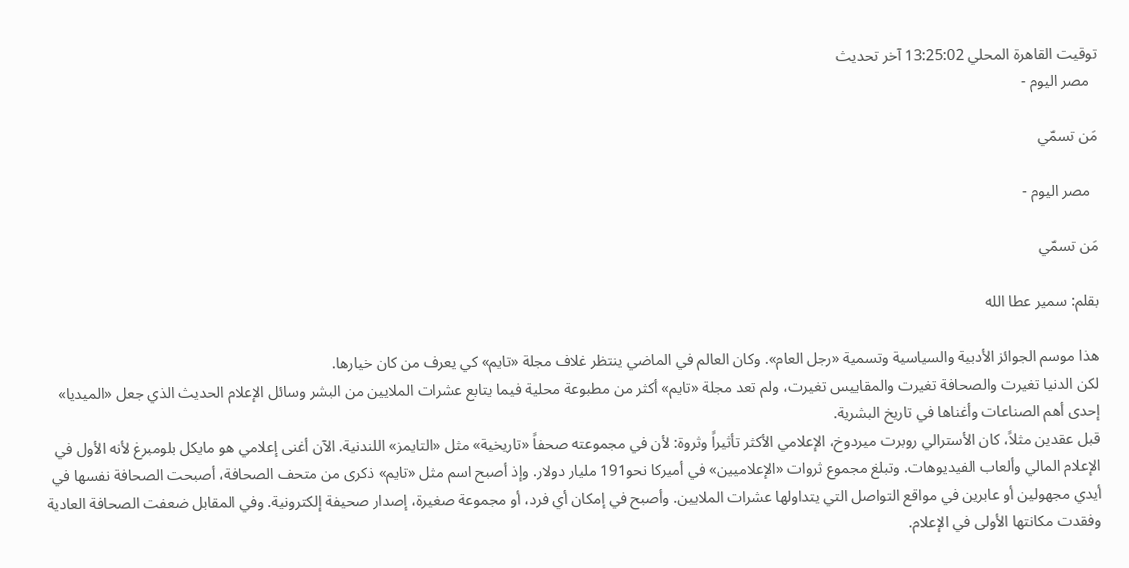توقيت القاهرة المحلي 13:25:02 آخر تحديث
  مصر اليوم -

مَن تسمّي

  مصر اليوم -

مَن تسمّي

بقلم: سمير عطا الله

هذا موسم الجوائز الأدبية والسياسية وتسمية «رجل العام». وكان العالم في الماضي ينتظر غلاف مجلة «تايم» كي يعرف من كان خيارها.
لكن الدنيا تغيرت والصحافة تغيرت والمقاييس تغيرت، ولم تعد مجلة «تايم» أكثر من مطبوعة محلية فيما يتابع عشرات الملايين من البشر وسائل الإعلام الحديث الذي جعل «الميديا» إحدى أهم الصناعات وأغناها في تاريخ البشرية.
قبل عقدين مثلاً، كان الأسترالي روبرت ميردوخ، الإعلامي الأكثر تأثيراً وثروة: لأن في مجموعته صحفاً «تاريخية» مثل «التايمز» اللندنية. الآن أغنى إعلامي هو مايكل بلومبرغ لأنه الأول في الإعلام المالي وألعاب الفيديوهات. وتبلغ مجموع ثروات «الإعلاميين» في أميركا نحو191 مليار دولار. وإذ أصبح اسم مثل «تايم» ذكرى من متحف الصحافة، أصبحت الصحافة نفسها في أيدي مجهولين أو عابرين في مواقع التواصل التي يتداولها عشرات الملايين. وأصبح في إمكان أي فرد، أو مجموعة صغيرة، إصدار صحيفة إلكترونية. وفي المقابل ضعفت الصحافة العادية وفقدت مكانتها الأولى في الإعلام.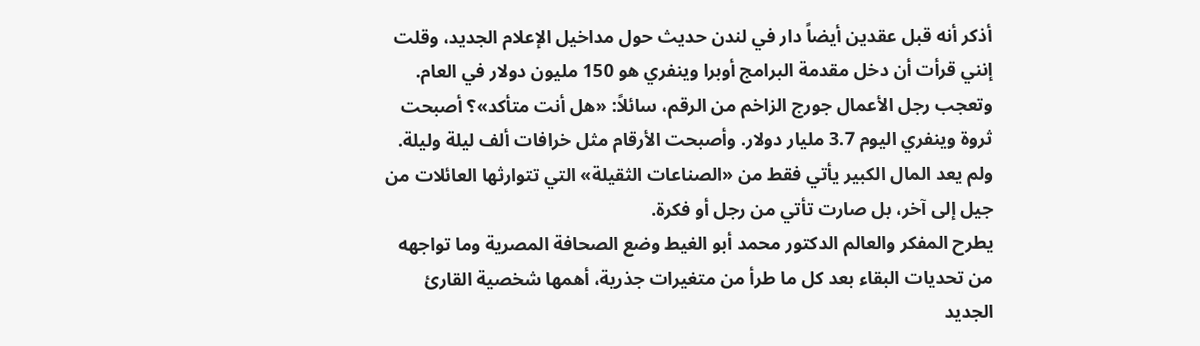أذكر أنه قبل عقدين أيضاً دار في لندن حديث حول مداخيل الإعلام الجديد، وقلت إنني قرأت أن دخل مقدمة البرامج أوبرا وينفري هو 150 مليون دولار في العام. وتعجب رجل الأعمال جورج الزاخم من الرقم، سائلاً: «هل أنت متأكد»؟ أصبحت ثروة وينفري اليوم 3.7 مليار دولار. وأصبحت الأرقام مثل خرافات ألف ليلة وليلة. ولم يعد المال الكبير يأتي فقط من «الصناعات الثقيلة» التي تتوارثها العائلات من جيل إلى آخر، بل صارت تأتي من رجل أو فكرة.
يطرح المفكر والعالم الدكتور محمد أبو الغيط وضع الصحافة المصرية وما تواجهه من تحديات البقاء بعد كل ما طرأ من متغيرات جذرية، أهمها شخصية القارئ الجديد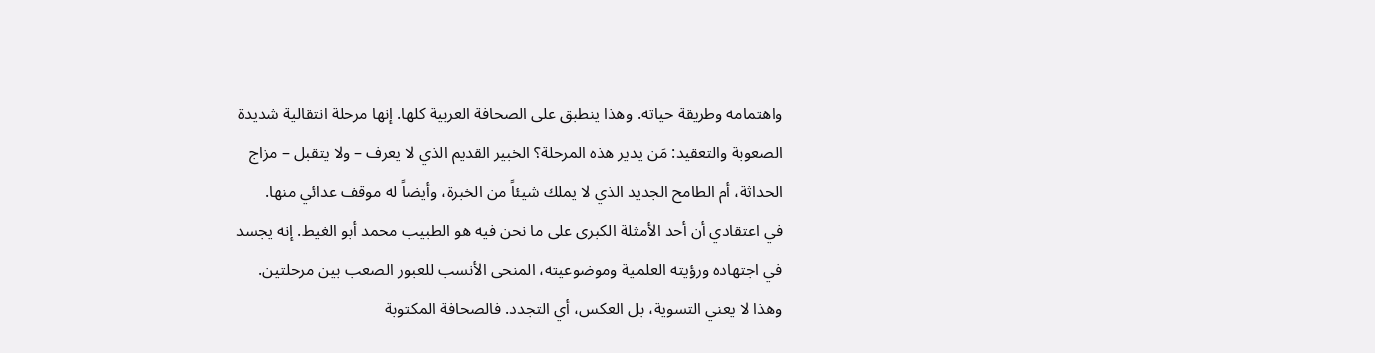واهتمامه وطريقة حياته. وهذا ينطبق على الصحافة العربية كلها. إنها مرحلة انتقالية شديدة الصعوبة والتعقيد: مَن يدير هذه المرحلة؟ الخبير القديم الذي لا يعرف – ولا يتقبل – مزاج الحداثة، أم الطامح الجديد الذي لا يملك شيئاً من الخبرة، وأيضاً له موقف عدائي منها.
في اعتقادي أن أحد الأمثلة الكبرى على ما نحن فيه هو الطبيب محمد أبو الغيط. إنه يجسد في اجتهاده ورؤيته العلمية وموضوعيته، المنحى الأنسب للعبور الصعب بين مرحلتين. وهذا لا يعني التسوية، بل العكس، أي التجدد. فالصحافة المكتوبة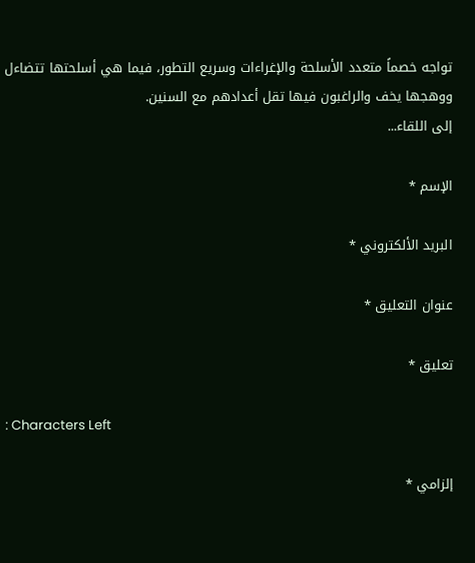تواجه خصماً متعدد الأسلحة والإغراءات وسريع التطور، فيما هي أسلحتها تتضاءل ووهجها يخف والراغبون فيها تقل أعدادهم مع السنين.
إلى اللقاء...

الإسم *

البريد الألكتروني *

عنوان التعليق *

تعليق *

: Characters Left

إلزامي *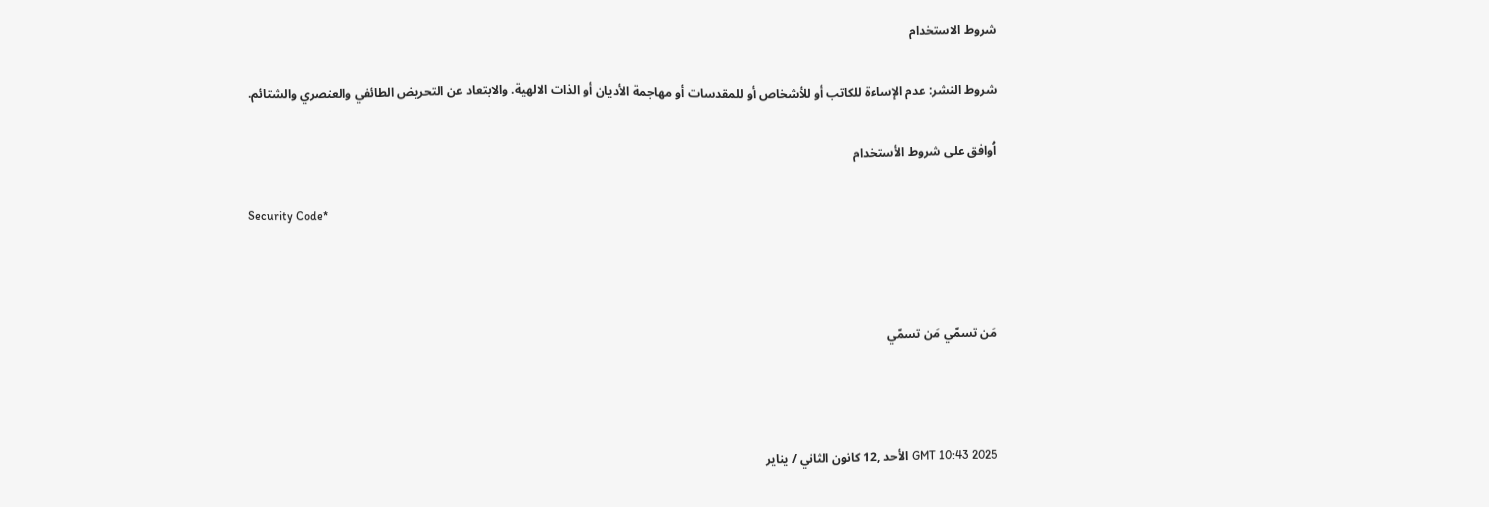شروط الاستخدام

شروط النشر: عدم الإساءة للكاتب أو للأشخاص أو للمقدسات أو مهاجمة الأديان أو الذات الالهية. والابتعاد عن التحريض الطائفي والعنصري والشتائم.

اُوافق على شروط الأستخدام

Security Code*



مَن تسمّي مَن تسمّي



GMT 10:43 2025 الأحد ,12 كانون الثاني / يناير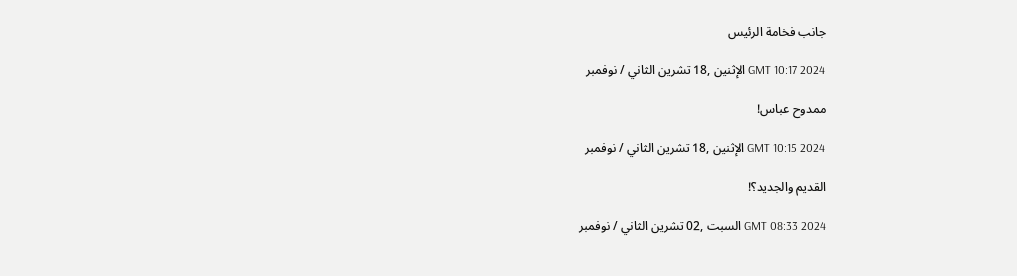جانب فخامة الرئيس

GMT 10:17 2024 الإثنين ,18 تشرين الثاني / نوفمبر

ممدوح عباس!

GMT 10:15 2024 الإثنين ,18 تشرين الثاني / نوفمبر

القديم والجديد؟!

GMT 08:33 2024 السبت ,02 تشرين الثاني / نوفمبر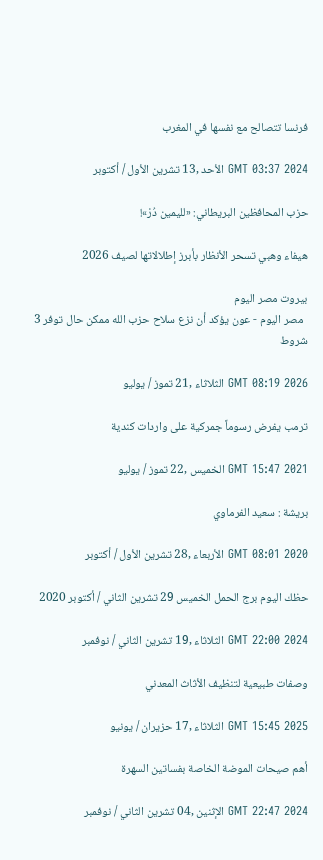فرنسا تتصالح مع نفسها في المغرب

GMT 03:37 2024 الأحد ,13 تشرين الأول / أكتوبر

حزب المحافظين البريطاني: «لليمين دُرْ»!

هيفاء وهبي تسحر الأنظار بأبرز إطلالاتها لصيف 2026

بيروت مصر اليوم
  مصر اليوم - عون يؤكد أن نزع سلاح حزب الله ممكن حال توفر 3 شروط

GMT 08:19 2026 الثلاثاء ,21 تموز / يوليو

ترمب يفرض رسوماً جمركية على واردات كندية

GMT 15:47 2021 الخميس ,22 تموز / يوليو

بريشة : سعيد الفرماوي

GMT 08:01 2020 الأربعاء ,28 تشرين الأول / أكتوبر

حظك اليوم برج الحمل الخميس 29 تشرين الثاني / أكتوبر 2020

GMT 22:00 2024 الثلاثاء ,19 تشرين الثاني / نوفمبر

وصفات طبيعية لتنظيف الأثاث المعدني

GMT 15:45 2025 الثلاثاء ,17 حزيران / يونيو

أهم صيحات الموضة الخاصة بفساتين السهرة

GMT 22:47 2024 الإثنين ,04 تشرين الثاني / نوفمبر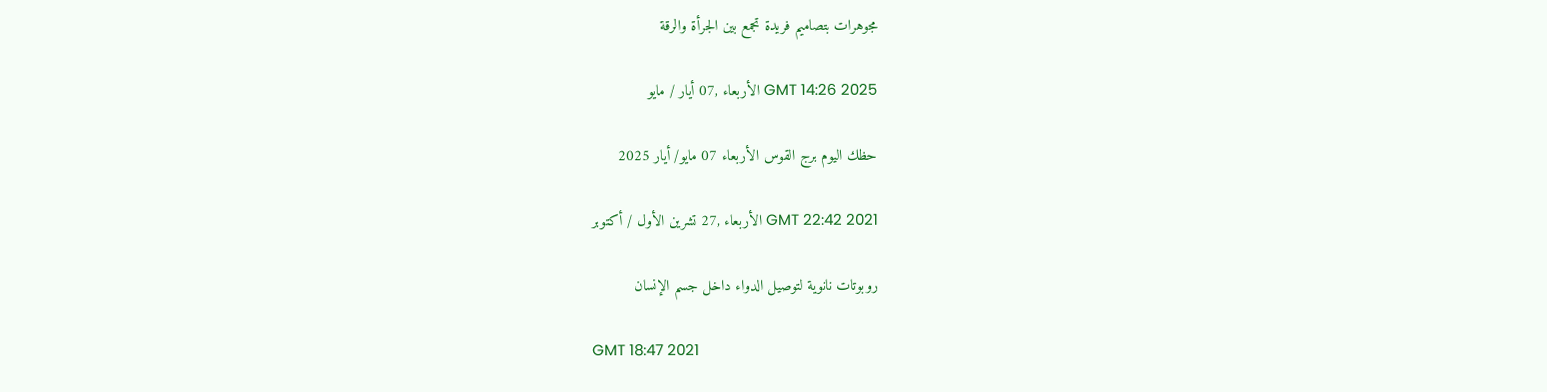مجوهرات بتصاميم فريدة تجمع بين الجرأة والرقة

GMT 14:26 2025 الأربعاء ,07 أيار / مايو

حظك اليوم برج القوس الأربعاء 07 مايو/ أيار 2025

GMT 22:42 2021 الأربعاء ,27 تشرين الأول / أكتوبر

روبوتات نانوية لتوصيل الدواء داخل جسم الإنسان

GMT 18:47 2021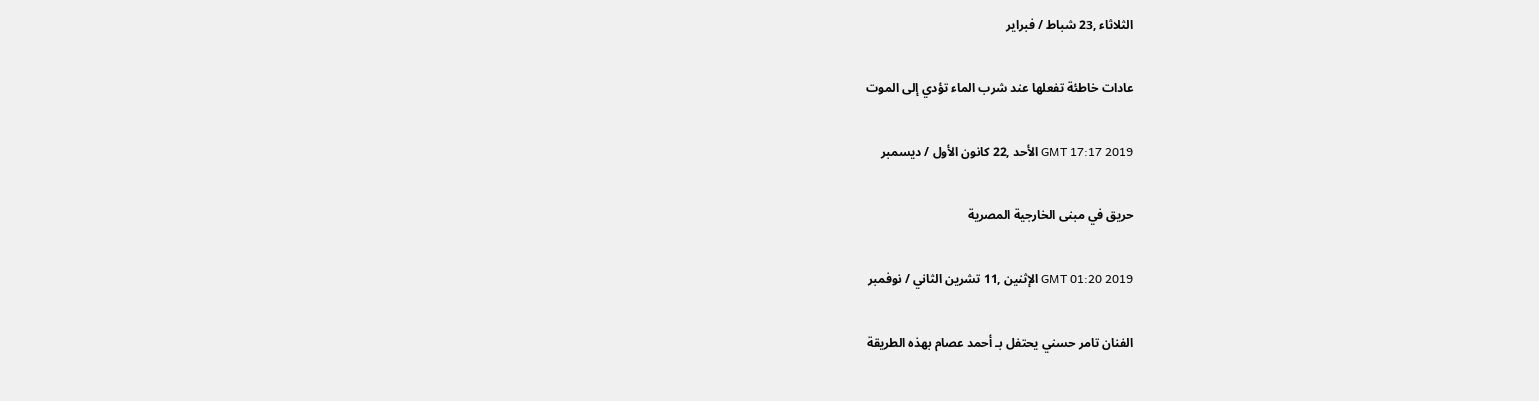الثلاثاء ,23 شباط / فبراير

عادات خاطئة تفعلها عند شرب الماء تؤدي إلى الموت

GMT 17:17 2019 الأحد ,22 كانون الأول / ديسمبر

حريق في مبنى الخارجية المصرية

GMT 01:20 2019 الإثنين ,11 تشرين الثاني / نوفمبر

الفنان تامر حسني يحتفل بـ أحمد عصام بهذه الطريقة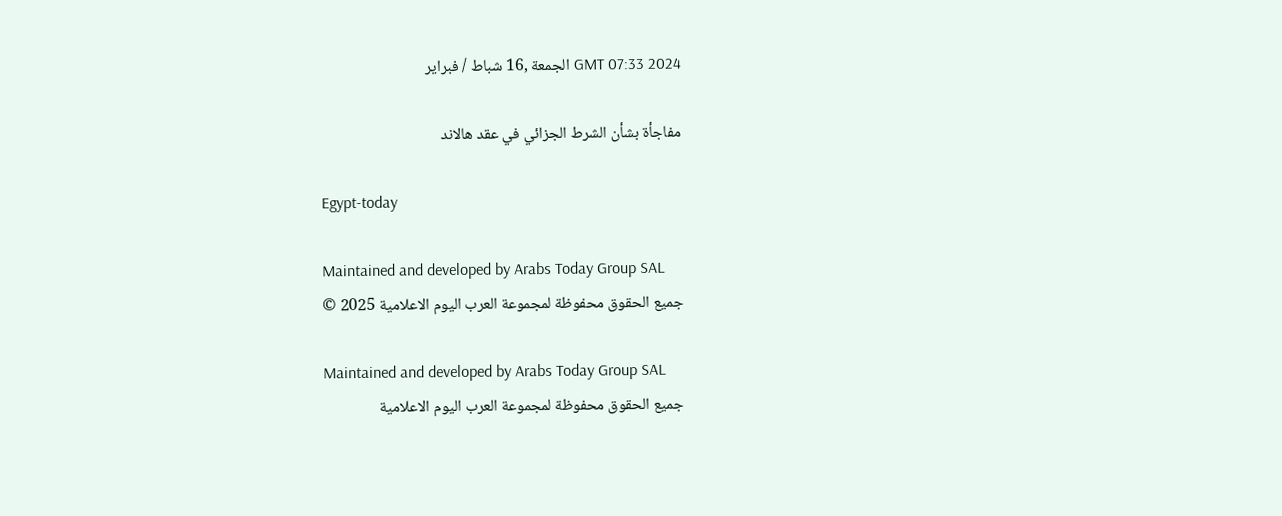GMT 07:33 2024 الجمعة ,16 شباط / فبراير

مفاجأة بشأن الشرط الجزائي في عقد هالاند

Egypt-today

Maintained and developed by Arabs Today Group SAL
جميع الحقوق محفوظة لمجموعة العرب اليوم الاعلامية 2025 ©

Maintained and developed by Arabs Today Group SAL
جميع الحقوق محفوظة لمجموعة العرب اليوم الاعلامية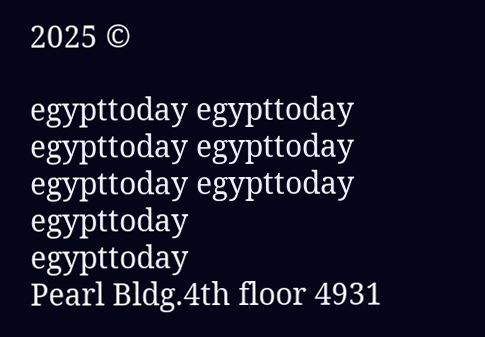2025 ©

egypttoday egypttoday egypttoday egypttoday
egypttoday egypttoday egypttoday
egypttoday
Pearl Bldg.4th floor 4931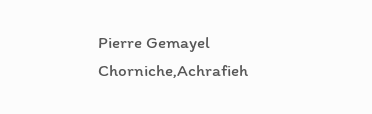Pierre Gemayel Chorniche,Achrafieh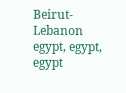Beirut- Lebanon
egypt, egypt, egypt